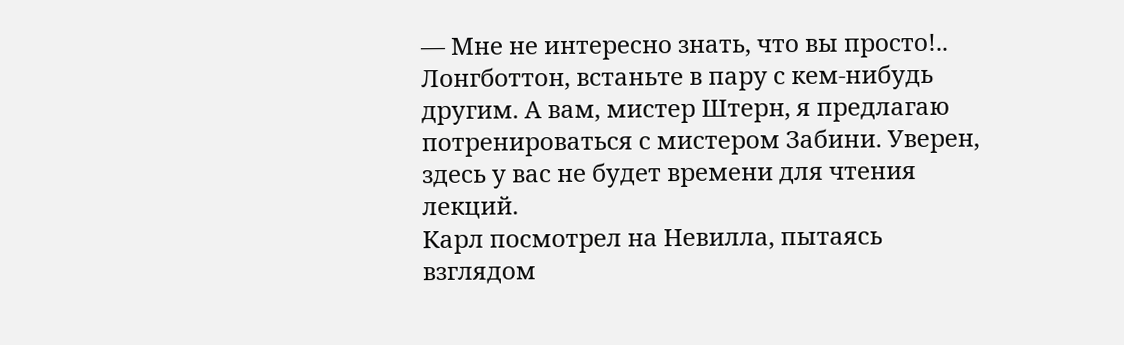— Мне не интересно знать, что вы просто!.. Лонгботтон, встаньте в пару с кем-нибудь другим. А вам, мистер Штерн, я предлагаю потренироваться с мистером Забини. Уверен, здесь у вас не будет времени для чтения лекций.
Карл посмотрел на Невилла, пытаясь взглядом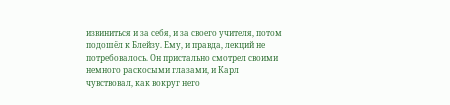извиниться и за себя, и за своего учителя, потом подошёл к Блейзу. Ему, и правда, лекций не потребовалось. Он пристально смотрел своими немного раскосыми глазами, и Карл чувствовал, как вокруг него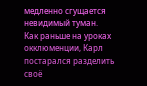медленно сгущается невидимый туман.
Как раньше на уроках окклюменции, Карл постарался разделить своё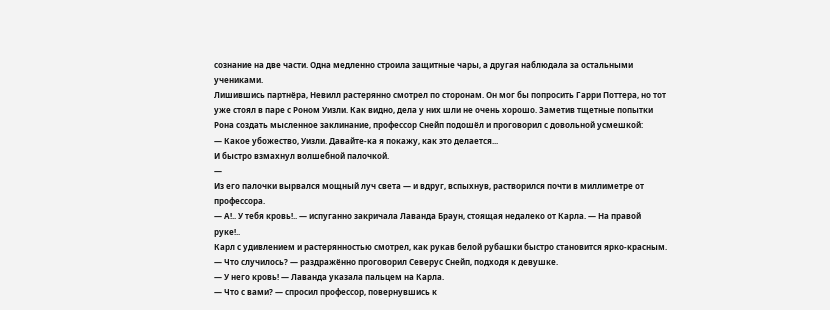сознание на две части. Одна медленно строила защитные чары, а другая наблюдала за остальными учениками.
Лишившись партнёра, Невилл растерянно смотрел по сторонам. Он мог бы попросить Гарри Поттера, но тот уже стоял в паре с Роном Уизли. Как видно, дела у них шли не очень хорошо. Заметив тщетные попытки Рона создать мысленное заклинание, профессор Снейп подошёл и проговорил с довольной усмешкой:
— Какое убожество, Уизли. Давайте-ка я покажу, как это делается...
И быстро взмахнул волшебной палочкой.
—
Из его палочки вырвался мощный луч света — и вдруг, вспыхнув, растворился почти в миллиметре от профессора.
— А!.. У тебя кровь!.. — испуганно закричала Лаванда Браун, стоящая недалеко от Карла. — На правой руке!..
Карл с удивлением и растерянностью смотрел, как рукав белой рубашки быстро становится ярко-красным.
— Что случилось? — раздражённо проговорил Северус Снейп, подходя к девушке.
— У него кровь! — Лаванда указала пальцем на Карла.
— Что с вами? — спросил профессор, повернувшись к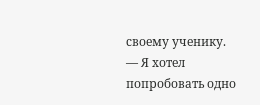своему ученику.
— Я хотел попробовать одно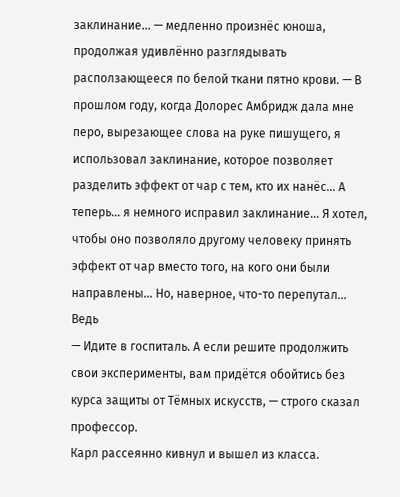заклинание... — медленно произнёс юноша, продолжая удивлённо разглядывать расползающееся по белой ткани пятно крови. — В прошлом году, когда Долорес Амбридж дала мне перо, вырезающее слова на руке пишущего, я использовал заклинание, которое позволяет разделить эффект от чар с тем, кто их нанёс... А теперь... я немного исправил заклинание... Я хотел, чтобы оно позволяло другому человеку принять эффект от чар вместо того, на кого они были направлены... Но, наверное, что-то перепутал... Ведь
— Идите в госпиталь. А если решите продолжить свои эксперименты, вам придётся обойтись без курса защиты от Тёмных искусств, — строго сказал профессор.
Карл рассеянно кивнул и вышел из класса.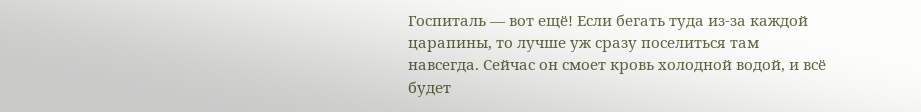Госпиталь — вот ещё! Если бегать туда из-за каждой царапины, то лучше уж сразу поселиться там навсегда. Сейчас он смоет кровь холодной водой, и всё будет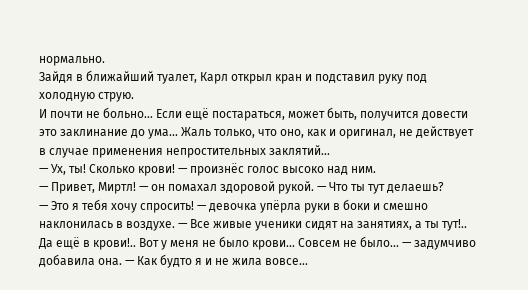нормально.
Зайдя в ближайший туалет, Карл открыл кран и подставил руку под холодную струю.
И почти не больно... Если ещё постараться, может быть, получится довести это заклинание до ума... Жаль только, что оно, как и оригинал, не действует в случае применения непростительных заклятий...
— Ух, ты! Сколько крови! — произнёс голос высоко над ним.
— Привет, Миртл! — он помахал здоровой рукой. — Что ты тут делаешь?
— Это я тебя хочу спросить! — девочка упёрла руки в боки и смешно наклонилась в воздухе. — Все живые ученики сидят на занятиях, а ты тут!.. Да ещё в крови!.. Вот у меня не было крови... Совсем не было... — задумчиво добавила она. — Как будто я и не жила вовсе...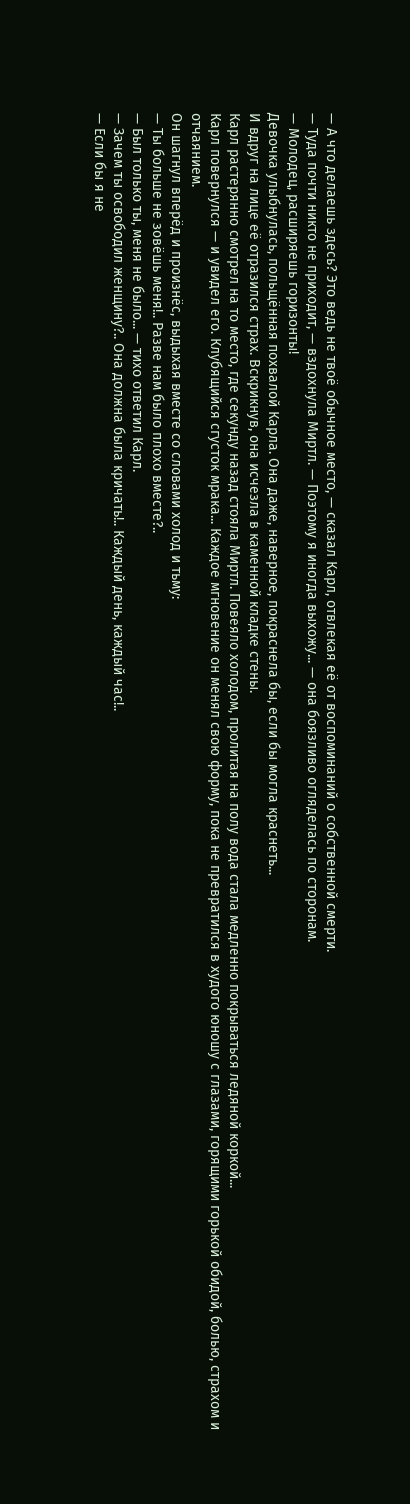— А что делаешь здесь? Это ведь не твоё обычное место, — сказал Карл, отвлекая её от воспоминаний о собственной смерти.
— Туда почти никто не приходит, — вздохнула Миртл. — Поэтому я иногда выхожу... — она боязливо огляделась по сторонам.
— Молодец, расширяешь горизонты!
Девочка улыбнулась, польщённая похвалой Карла. Она даже, наверное, покраснела бы, если бы могла краснеть...
И вдруг на лице её отразился страх. Вскрикнув, она исчезла в каменной кладке стены.
Карл растерянно смотрел на то место, где секунду назад стояла Миртл. Повеяло холодом, пролитая на полу вода стала медленно покрываться ледяной коркой...
Карл повернулся — и увидел его. Клубящийся сгусток мрака... Каждое мгновение он менял свою форму, пока не превратился в худого юношу с глазами, горящими горькой обидой, болью, страхом и отчаянием.
Он шагнул вперёд и произнёс, выдыхая вместе со словами холод и тьму:
— Ты больше не зовёшь меня!.. Разве нам было плохо вместе?..
— Был только ты, меня не было... — тихо ответил Карл.
— Зачем ты освободил женщину?.. Она должна была кричать!.. Каждый день, каждый час!..
— Если бы я не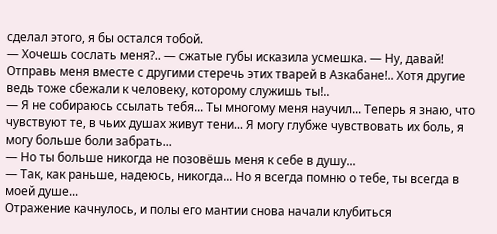сделал этого, я бы остался тобой.
— Хочешь сослать меня?.. — сжатые губы исказила усмешка. — Ну, давай! Отправь меня вместе с другими стеречь этих тварей в Азкабане!.. Хотя другие ведь тоже сбежали к человеку, которому служишь ты!..
— Я не собираюсь ссылать тебя... Ты многому меня научил... Теперь я знаю, что чувствуют те, в чьих душах живут тени... Я могу глубже чувствовать их боль, я могу больше боли забрать...
— Но ты больше никогда не позовёшь меня к себе в душу...
— Так, как раньше, надеюсь, никогда... Но я всегда помню о тебе, ты всегда в моей душе...
Отражение качнулось, и полы его мантии снова начали клубиться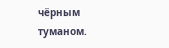чёрным туманом.